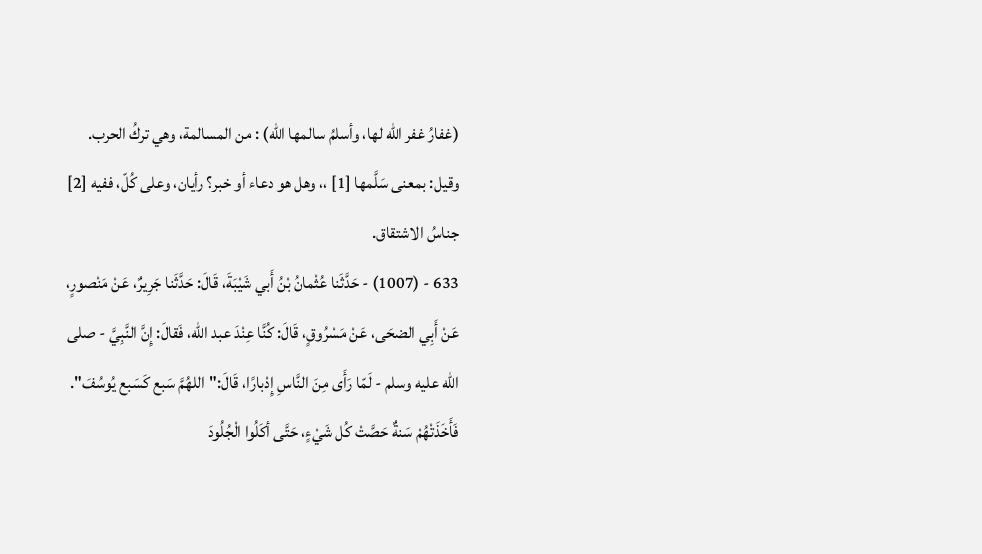(غفارُ غفر الله لها، وأسلمُ سالمها الله) : من المسالمة، وهي تركُ الحرب.
وقيل: بمعنى سَلَّمها [1] ،، وهل هو دعاء أو خبر؟ رأيان، وعلى كُلّ، ففيه [2] جناسُ الاشتقاق.
633 - (1007) - حَدَّثَنا عُثْمانُ بْنُ أَبي شَيْبَةَ، قَالَ: حَدَّثَنا جَرِيرٌ، عَنْ مَنْصورٍ، عَنْ أَبِي الضحَى، عَنْ مَسْرُوقٍ، قَالَ: كُنَّا عِنْدَ عبد الله، فَقالَ: إِنَّ النَّبِيَّ - صلى الله عليه وسلم - لَمّا رَأَى مِنَ النَّاسِ إِدْبارًا، قَالَ:"اللهُمَّ سَبع كَسَبع يُوسُفَ". فَأَخَذَتْهُمْ سَنةٌ حَصَّتْ كُل شَيْءٍ، حَتَّى أكَلُوا الْجُلُودَ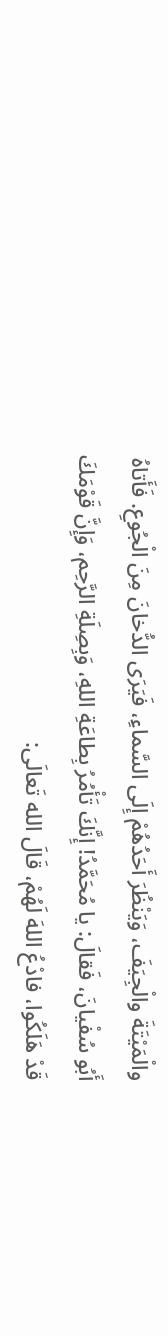والْمَيْتَةَ والْجِيَفَ، وَيَنْظُرَ أَحَدُهُمْ إِلَى السَّماءِ، فَيَرَى الدُّخانَ مِنَ الْجُوعِ. فَأَتاهُ أَبُو سُفْيانَ، فَقالَ: يا مُحَمَّدُ! إِنَّكَ تَأْمُرُ بِطاعَةِ اللهِ، وَبِصِلَةِ الرَّحِم، وَإِنَّ قَوْمَكَ قَدْ هَلَكُوا، فادْعُ اللهَ لَهُمْ، قَالَ الله تَعالَى: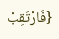{فَارْتَقِبْ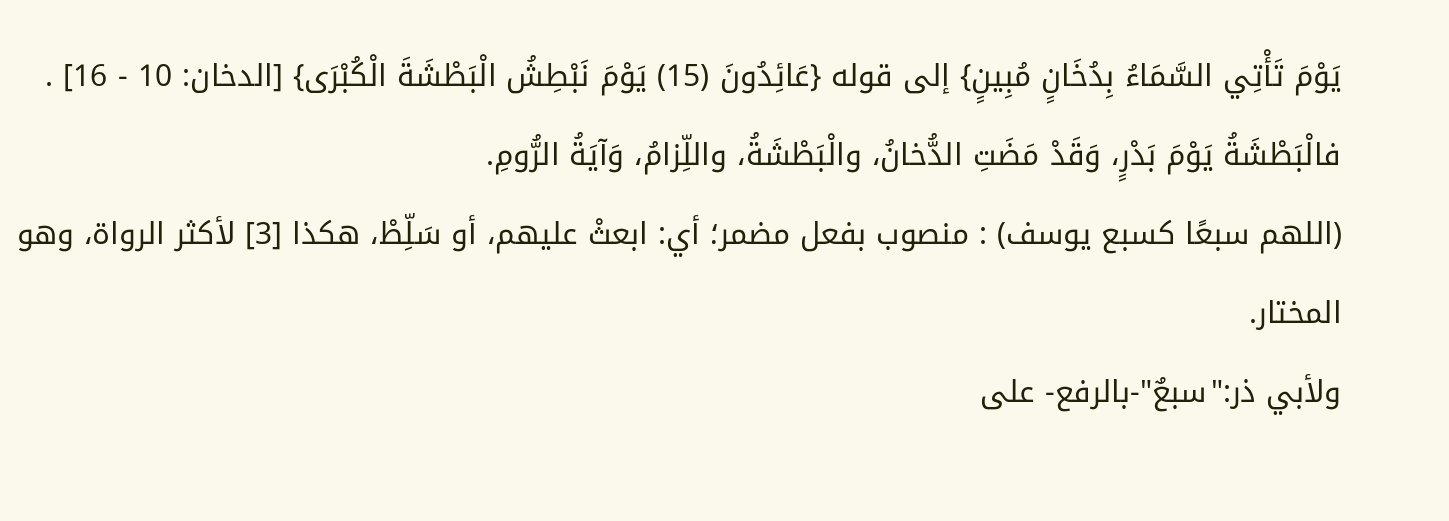يَوْمَ تَأْتِي السَّمَاءُ بِدُخَانٍ مُبِينٍ} إلى قوله {عَائِدُونَ (15) يَوْمَ نَبْطِشُ الْبَطْشَةَ الْكُبْرَى} [الدخان: 10 - 16] . فالْبَطْشَةُ يَوْمَ بَدْرٍ، وَقَدْ مَضَتِ الدُّخانُ، والْبَطْشَةُ، واللِّزامُ، وَآيَةُ الرُّومِ.
(اللهم سبعًا كسبع يوسف) : منصوب بفعل مضمر؛ أي: ابعثْ عليهم، أو سَلِّطْ، هكذا [3] لأكثر الرواة، وهو المختار.
ولأبي ذر:"سبعٌ"-بالرفع- على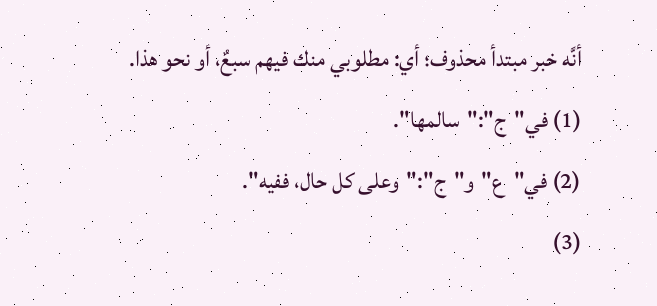أنَّه خبر مبتدأ محذوف؛ أي: مطلوبي منك فيهم سبعٌ، أو نحو هذا.
(1) في"ج":"سالمها".
(2) في"ع"و"ج":"وعلى كل حال، ففيه".
(3)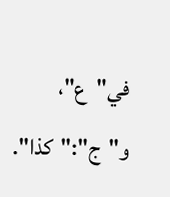في"ع"، و"ج":"كذا".